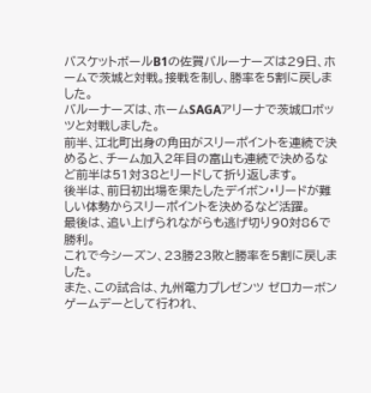バスケットボールB1の佐賀バルーナーズは29日、ホームで茨城と対戦。接戦を制し、勝率を5割に戻しました。
バルーナーズは、ホームSAGAアリーナで茨城ロボッツと対戦しました。
前半、江北町出身の角田がスリーポイントを連続で決めると、チーム加入2年目の富山も連続で決めるなど前半は51対38とリードして折り返します。
後半は、前日初出場を果たしたデイボン・リードが難しい体勢からスリーポイントを決めるなど活躍。
最後は、追い上げられながらも逃げ切り90対86で勝利。
これで今シーズン、23勝23敗と勝率を5割に戻しました。
また、この試合は、九州電力プレゼンツ ゼロカーボンゲームデーとして行われ、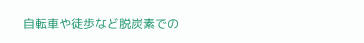自転車や徒歩など脱炭素での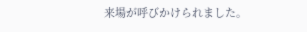来場が呼びかけられました。